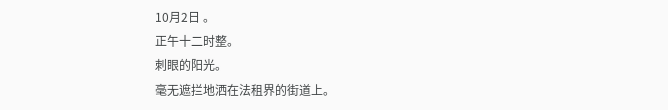10月2日 。
正午十二时整。
刺眼的阳光。
毫无遮拦地洒在法租界的街道上。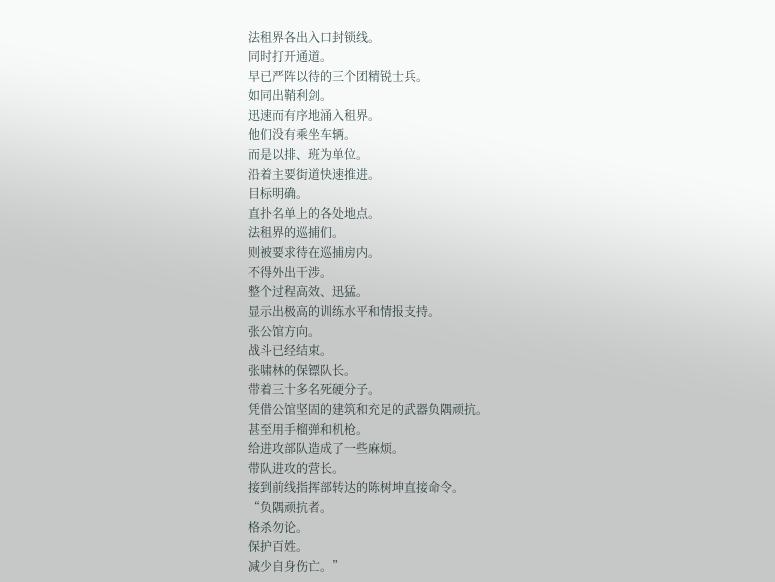法租界各出入口封锁线。
同时打开通道。
早已严阵以待的三个团精锐士兵。
如同出鞘利剑。
迅速而有序地涌入租界。
他们没有乘坐车辆。
而是以排、班为单位。
沿着主要街道快速推进。
目标明确。
直扑名单上的各处地点。
法租界的巡捕们。
则被要求待在巡捕房内。
不得外出干涉。
整个过程高效、迅猛。
显示出极高的训练水平和情报支持。
张公馆方向。
战斗已经结束。
张啸林的保镖队长。
带着三十多名死硬分子。
凭借公馆坚固的建筑和充足的武器负隅顽抗。
甚至用手榴弹和机枪。
给进攻部队造成了一些麻烦。
带队进攻的营长。
接到前线指挥部转达的陈树坤直接命令。
“负隅顽抗者。
格杀勿论。
保护百姓。
减少自身伤亡。”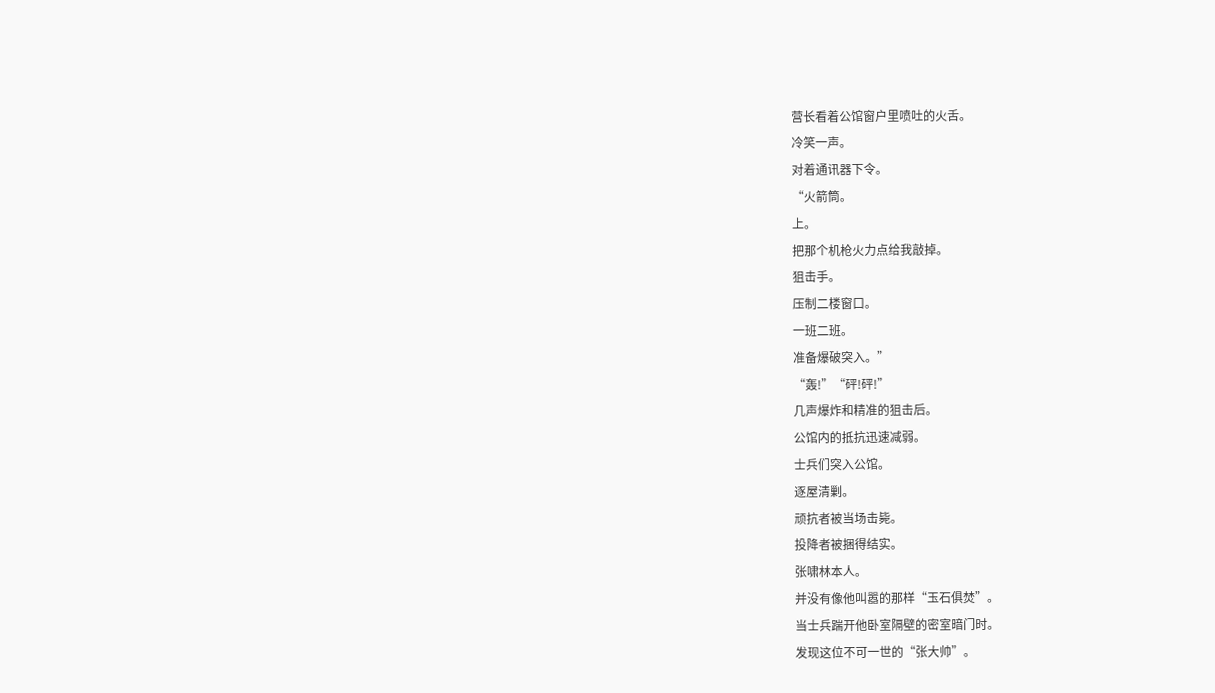营长看着公馆窗户里喷吐的火舌。
冷笑一声。
对着通讯器下令。
“火箭筒。
上。
把那个机枪火力点给我敲掉。
狙击手。
压制二楼窗口。
一班二班。
准备爆破突入。”
“轰!”“砰!砰!”
几声爆炸和精准的狙击后。
公馆内的抵抗迅速减弱。
士兵们突入公馆。
逐屋清剿。
顽抗者被当场击毙。
投降者被捆得结实。
张啸林本人。
并没有像他叫嚣的那样“玉石俱焚”。
当士兵踹开他卧室隔壁的密室暗门时。
发现这位不可一世的“张大帅”。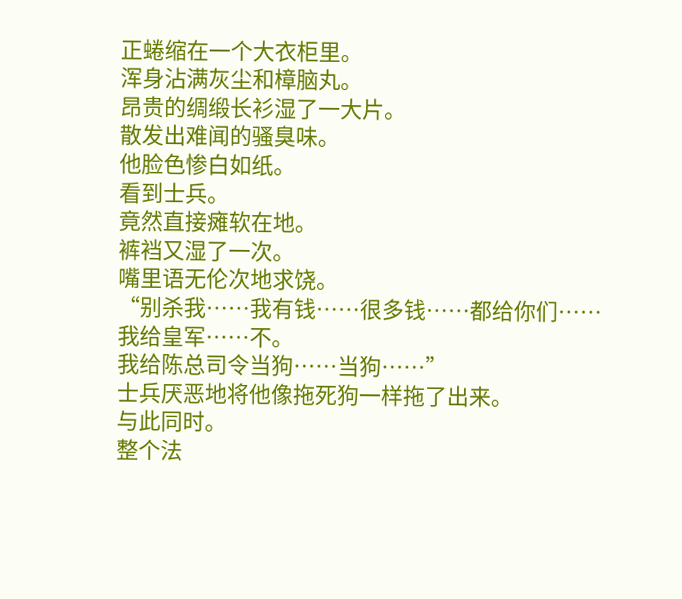正蜷缩在一个大衣柜里。
浑身沾满灰尘和樟脑丸。
昂贵的绸缎长衫湿了一大片。
散发出难闻的骚臭味。
他脸色惨白如纸。
看到士兵。
竟然直接瘫软在地。
裤裆又湿了一次。
嘴里语无伦次地求饶。
“别杀我……我有钱……很多钱……都给你们……
我给皇军……不。
我给陈总司令当狗……当狗……”
士兵厌恶地将他像拖死狗一样拖了出来。
与此同时。
整个法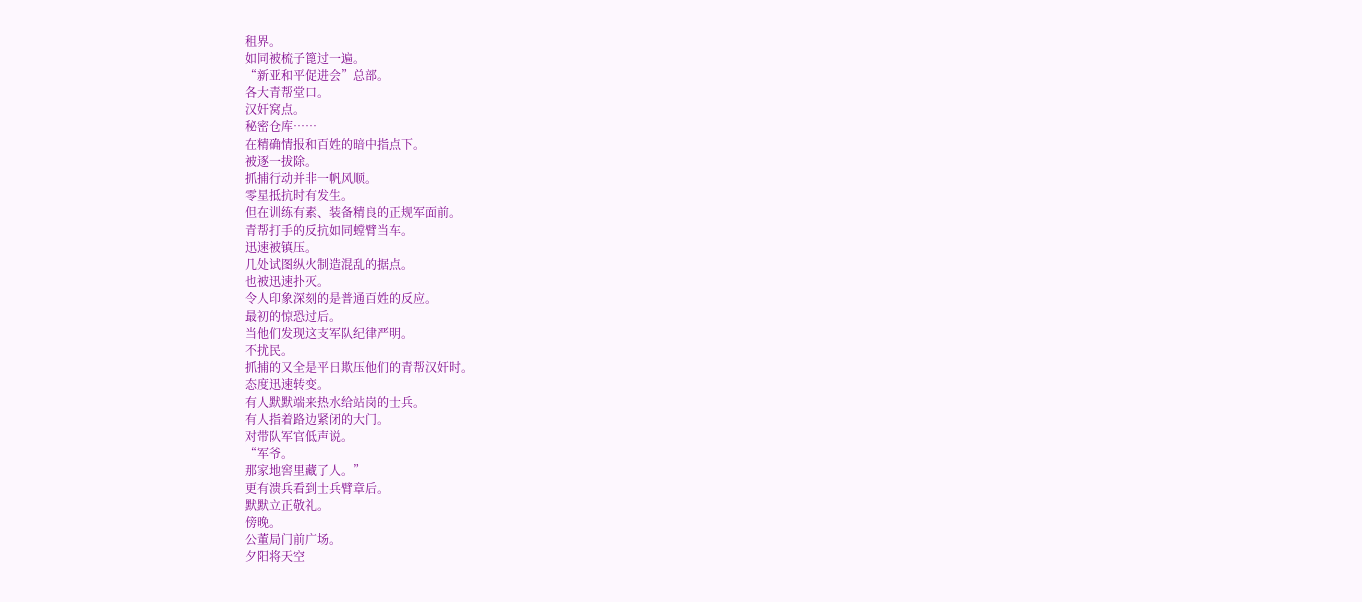租界。
如同被梳子篦过一遍。
“新亚和平促进会”总部。
各大青帮堂口。
汉奸窝点。
秘密仓库……
在精确情报和百姓的暗中指点下。
被逐一拔除。
抓捕行动并非一帆风顺。
零星抵抗时有发生。
但在训练有素、装备精良的正规军面前。
青帮打手的反抗如同螳臂当车。
迅速被镇压。
几处试图纵火制造混乱的据点。
也被迅速扑灭。
令人印象深刻的是普通百姓的反应。
最初的惊恐过后。
当他们发现这支军队纪律严明。
不扰民。
抓捕的又全是平日欺压他们的青帮汉奸时。
态度迅速转变。
有人默默端来热水给站岗的士兵。
有人指着路边紧闭的大门。
对带队军官低声说。
“军爷。
那家地窖里藏了人。”
更有溃兵看到士兵臂章后。
默默立正敬礼。
傍晚。
公董局门前广场。
夕阳将天空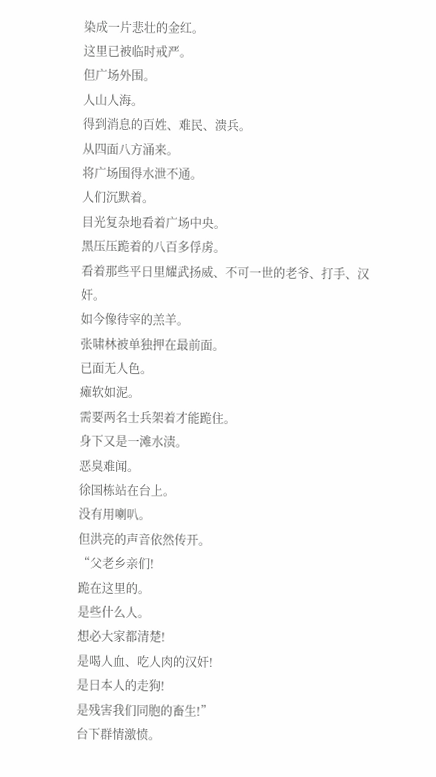染成一片悲壮的金红。
这里已被临时戒严。
但广场外围。
人山人海。
得到消息的百姓、难民、溃兵。
从四面八方涌来。
将广场围得水泄不通。
人们沉默着。
目光复杂地看着广场中央。
黑压压跪着的八百多俘虏。
看着那些平日里耀武扬威、不可一世的老爷、打手、汉奸。
如今像待宰的羔羊。
张啸林被单独押在最前面。
已面无人色。
瘫软如泥。
需要两名士兵架着才能跪住。
身下又是一滩水渍。
恶臭难闻。
徐国栋站在台上。
没有用喇叭。
但洪亮的声音依然传开。
“父老乡亲们!
跪在这里的。
是些什么人。
想必大家都清楚!
是喝人血、吃人肉的汉奸!
是日本人的走狗!
是残害我们同胞的畜生!”
台下群情激愤。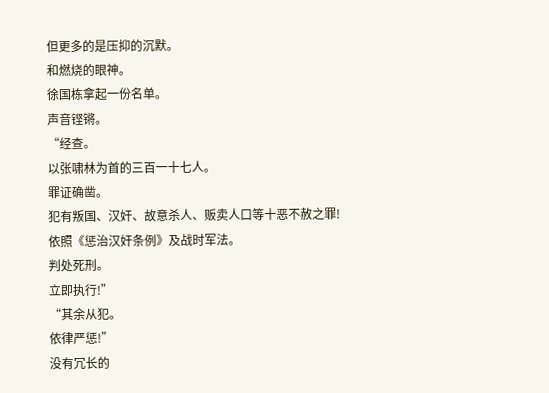但更多的是压抑的沉默。
和燃烧的眼神。
徐国栋拿起一份名单。
声音铿锵。
“经查。
以张啸林为首的三百一十七人。
罪证确凿。
犯有叛国、汉奸、故意杀人、贩卖人口等十恶不赦之罪!
依照《惩治汉奸条例》及战时军法。
判处死刑。
立即执行!”
“其余从犯。
依律严惩!”
没有冗长的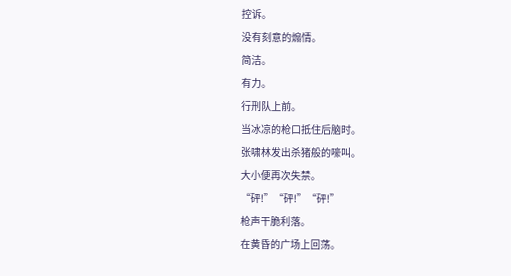控诉。
没有刻意的煽情。
简洁。
有力。
行刑队上前。
当冰凉的枪口抵住后脑时。
张啸林发出杀猪般的嚎叫。
大小便再次失禁。
“砰!”“砰!”“砰!”
枪声干脆利落。
在黄昏的广场上回荡。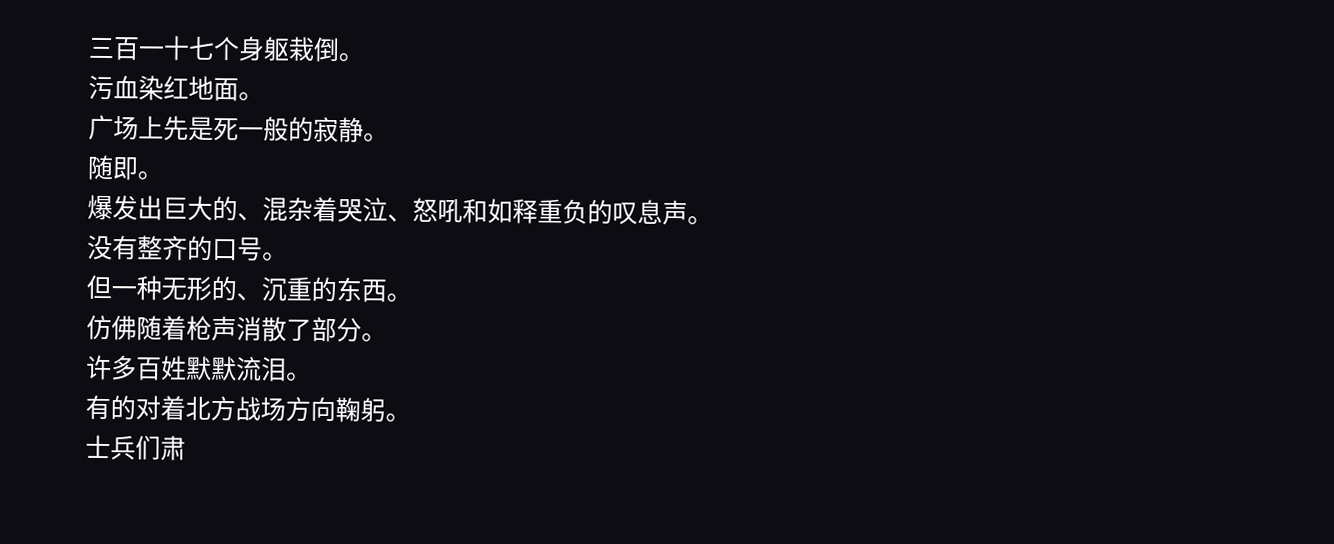三百一十七个身躯栽倒。
污血染红地面。
广场上先是死一般的寂静。
随即。
爆发出巨大的、混杂着哭泣、怒吼和如释重负的叹息声。
没有整齐的口号。
但一种无形的、沉重的东西。
仿佛随着枪声消散了部分。
许多百姓默默流泪。
有的对着北方战场方向鞠躬。
士兵们肃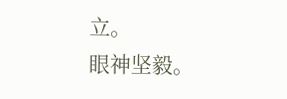立。
眼神坚毅。